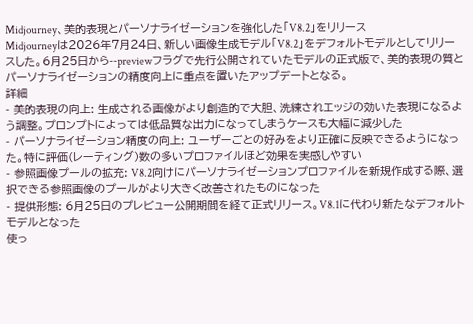Midjourney、美的表現とパーソナライゼーションを強化した「V8.2」をリリース
Midjourneyは2026年7月24日、新しい画像生成モデル「V8.2」をデフォルトモデルとしてリリースした。6月25日から--previewフラグで先行公開されていたモデルの正式版で、美的表現の質とパーソナライゼーションの精度向上に重点を置いたアップデートとなる。
詳細
- 美的表現の向上: 生成される画像がより創造的で大胆、洗練されエッジの効いた表現になるよう調整。プロンプトによっては低品質な出力になってしまうケースも大幅に減少した
- パーソナライゼーション精度の向上: ユーザーごとの好みをより正確に反映できるようになった。特に評価(レーティング)数の多いプロファイルほど効果を実感しやすい
- 参照画像プールの拡充: V8.2向けにパーソナライゼーションプロファイルを新規作成する際、選択できる参照画像のプールがより大きく改善されたものになった
- 提供形態: 6月25日のプレビュー公開期間を経て正式リリース。V8.1に代わり新たなデフォルトモデルとなった
使っ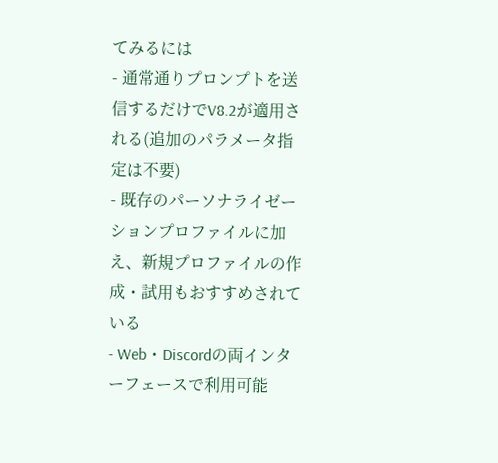てみるには
- 通常通りプロンプトを送信するだけでV8.2が適用される(追加のパラメータ指定は不要)
- 既存のパーソナライゼーションプロファイルに加え、新規プロファイルの作成・試用もおすすめされている
- Web・Discordの両インターフェースで利用可能